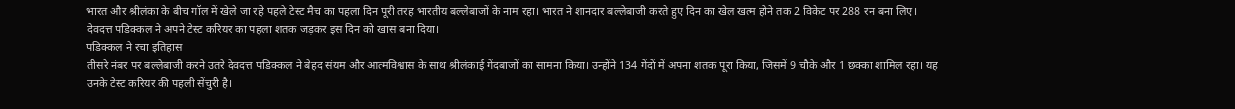भारत और श्रीलंका के बीच गॉल में खेले जा रहे पहले टेस्ट मैच का पहला दिन पूरी तरह भारतीय बल्लेबाजों के नाम रहा। भारत ने शानदार बल्लेबाजी करते हुए दिन का खेल खत्म होने तक 2 विकेट पर 288 रन बना लिए। देवदत्त पडिक्कल ने अपने टेस्ट करियर का पहला शतक जड़कर इस दिन को खास बना दिया।
पडिक्कल ने रचा इतिहास
तीसरे नंबर पर बल्लेबाजी करने उतरे देवदत्त पडिक्कल ने बेहद संयम और आत्मविश्वास के साथ श्रीलंकाई गेंदबाजों का सामना किया। उन्होंने 134 गेंदों में अपना शतक पूरा किया, जिसमें 9 चौके और 1 छक्का शामिल रहा। यह उनके टेस्ट करियर की पहली सेंचुरी है।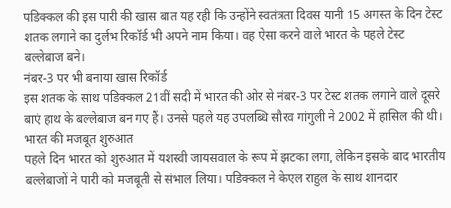पडिक्कल की इस पारी की खास बात यह रही कि उन्होंने स्वतंत्रता दिवस यानी 15 अगस्त के दिन टेस्ट शतक लगाने का दुर्लभ रिकॉर्ड भी अपने नाम किया। वह ऐसा करने वाले भारत के पहले टेस्ट बल्लेबाज बने।
नंबर-3 पर भी बनाया खास रिकॉर्ड
इस शतक के साथ पडिक्कल 21वीं सदी में भारत की ओर से नंबर-3 पर टेस्ट शतक लगाने वाले दूसरे बाएं हाथ के बल्लेबाज बन गए हैं। उनसे पहले यह उपलब्धि सौरव गांगुली ने 2002 में हासिल की थी।
भारत की मजबूत शुरुआत
पहले दिन भारत को शुरुआत में यशस्वी जायसवाल के रूप में झटका लगा, लेकिन इसके बाद भारतीय बल्लेबाजों ने पारी को मजबूती से संभाल लिया। पडिक्कल ने केएल राहुल के साथ शानदार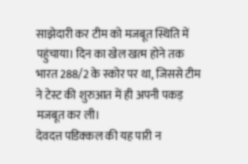साझेदारी कर टीम को मजबूत स्थिति में पहुंचाया। दिन का खेल खत्म होने तक भारत 288/2 के स्कोर पर था, जिससे टीम ने टेस्ट की शुरुआत में ही अपनी पकड़ मजबूत कर ली।
देवदत्त पडिक्कल की यह पारी न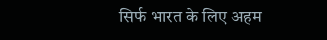सिर्फ भारत के लिए अहम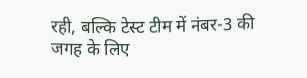रही, बल्कि टेस्ट टीम में नंबर-3 की जगह के लिए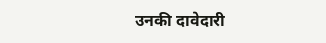उनकी दावेदारी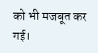को भी मजबूत कर गई।